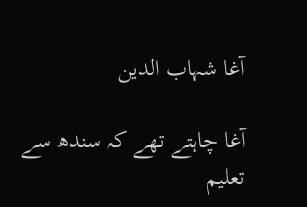آغا شہاب الدین

آغا چاہتے تھے کہ سندھ سے تعلیم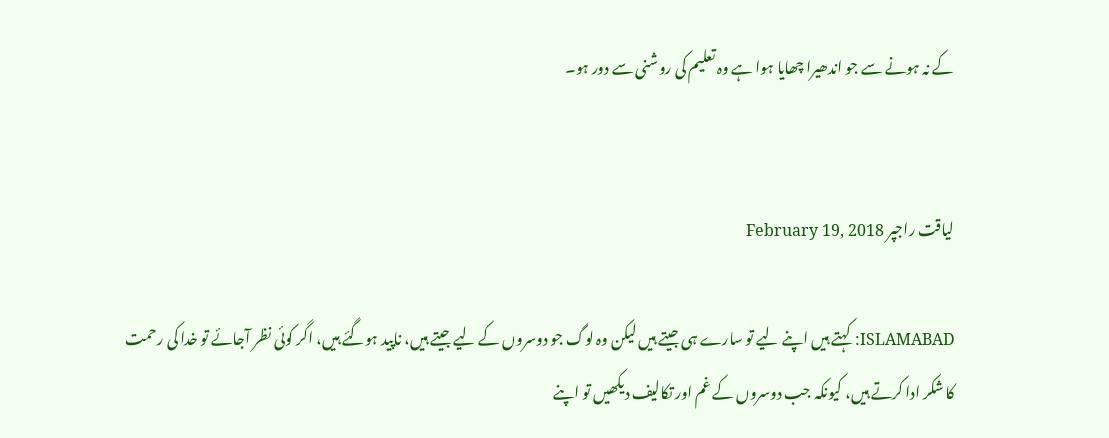کے نہ ہونے سے جو اندھیرا چھایا ہوا ہے وہ تعلیم کی روشنی سے دور ہو۔


لیاقت راجپر February 19, 2018

ISLAMABAD: کہتے ہیں اپنے لیے تو سارے ہی جیتے ہیں لیکن وہ لوگ جو دوسروں کے لیے جیتے ہیں، ناپید ہوگئے ہیں، اگر کوئی نظر آجائے تو خدا کی رحمت کا شکر ادا کرتے ہیں، کیونکہ جب دوسروں کے غم اور تکالیف دیکھیں تو اپنے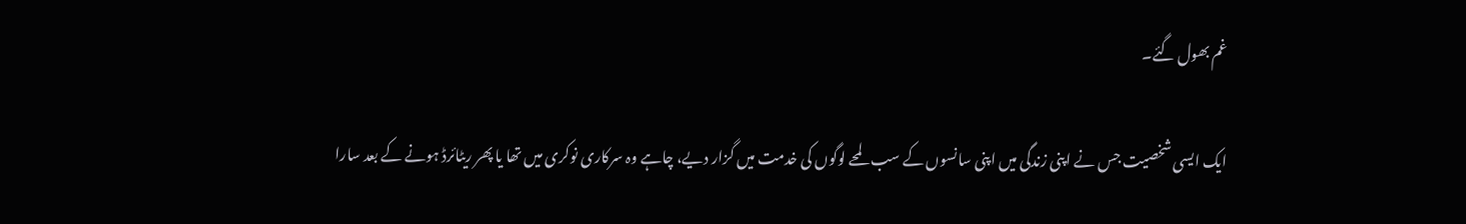غم بھول گئے۔

ایک ایسی شخصیت جس نے اپنی زندگی میں اپنی سانسوں کے سب لمحے لوگوں کی خدمت میں گزار دیے، چاہے وہ سرکاری نوکری میں تھا یا پھر ریٹائرڈ ہونے کے بعد سارا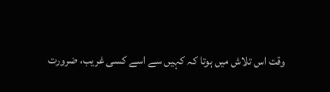وقت اس تلاش میں ہوتا کہ کہیں سے اسے کسی غریب، ضرورت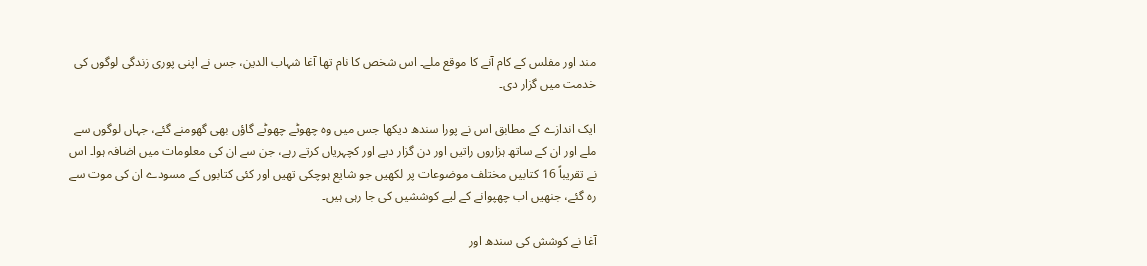مند اور مفلس کے کام آنے کا موقع ملے۔ اس شخص کا نام تھا آغا شہاب الدین، جس نے اپنی پوری زندگی لوگوں کی خدمت میں گزار دی۔

ایک اندازے کے مطابق اس نے پورا سندھ دیکھا جس میں وہ چھوٹے چھوٹے گاؤں بھی گھومنے گئے، جہاں لوگوں سے ملے اور ان کے ساتھ ہزاروں راتیں اور دن گزار دیے اور کچہریاں کرتے رہے، جن سے ان کی معلومات میں اضافہ ہوا۔ اس نے تقریباً 16 کتابیں مختلف موضوعات پر لکھیں جو شایع ہوچکی تھیں اور کئی کتابوں کے مسودے ان کی موت سے رہ گئے، جنھیں اب چھپوانے کے لیے کوششیں کی جا رہی ہیں۔

آغا نے کوشش کی سندھ اور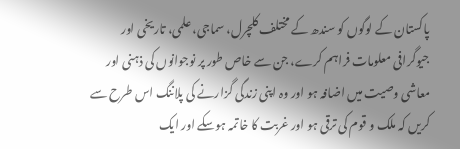پاکستان کے لوگوں کو سندھ کے مختلف کلچرل، سماجی، علمی، تاریخی اور جیوگرافی معلومات فراہم کرے، جن سے خاص طور پر نوجوانوں کی ذہنی اور معاشی وصیت میں اضافہ ہو اور وہ اپنی زندگی گزارنے کی پلاننگ اس طرح سے کریں کہ ملک و قوم کی ترقی ہو اور غربت کا خاتمہ ہوسکے اور ایک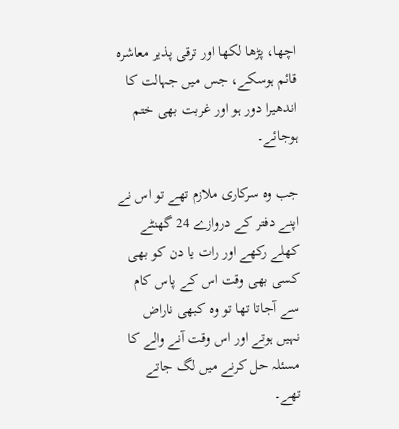اچھا، پڑھا لکھا اور ترقی پذیر معاشرہ قائم ہوسکے، جس میں جہالت کا اندھیرا دور ہو اور غربت بھی ختم ہوجائے۔

جب وہ سرکاری ملازم تھے تو اس نے اپنے دفتر کے دروازے 24 گھنٹے کھلے رکھے اور رات یا دن کو بھی کسی بھی وقت اس کے پاس کام سے آجاتا تھا تو وہ کبھی ناراض نہیں ہوتے اور اس وقت آنے والے کا مسئلہ حل کرنے میں لگ جاتے تھے۔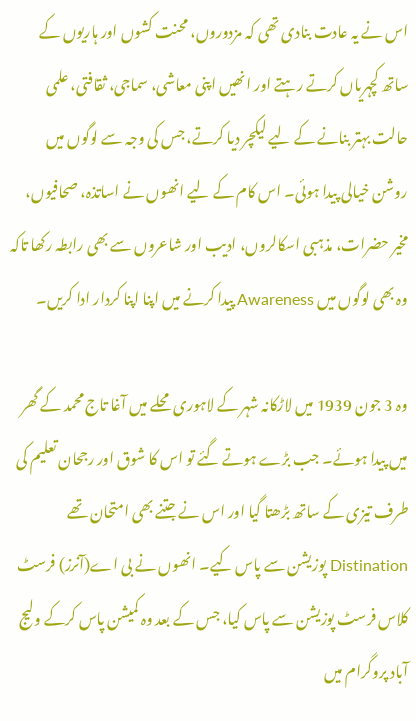اس نے یہ عادت بنادی تھی کہ مزدوروں، محنت کشوں اور ہاریوں کے ساتھ کچہریاں کرتے رہتے اور انھیں اپنی معاشی، سماجی، ثقافتی، علمی حالت بہتر بنانے کے لیے لیکچر دیا کرتے، جس کی وجہ سے لوگوں میں روشن خیالی پیدا ہوئی۔ اس کام کے لیے انھوں نے اساتذہ، صحافیوں، مخیر حضرات، مذہبی اسکالروں، ادیب اور شاعروں سے بھی رابطہ رکھا تاکہ وہ بھی لوگوں میں Awareness پیدا کرنے میں اپنا اپنا کردار ادا کریں۔

وہ 3 جون 1939 میں لاڑکانہ شہر کے لاہوری محلے میں آغا تاج محمد کے گھر میں پیدا ہوئے۔ جب بڑے ہوتے گئے تو اس کا شوق اور رجحان تعلیم کی طرف تیزی کے ساتھ بڑھتا گیا اور اس نے جتنے بھی امتحان تھے Distination پوزیشن سے پاس کیے۔ انھوں نے بی اے(آنرز) فرسٹ کلاس فرسٹ پوزیشن سے پاس کیا، جس کے بعد وہ کمیشن پاس کرکے ولیج آباد پروگرام میں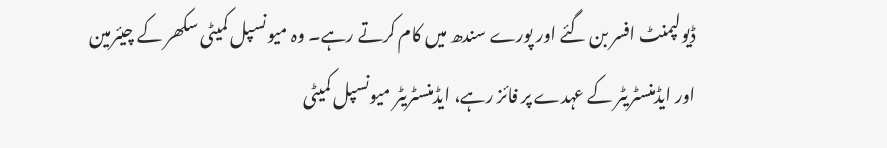ڈیولپمنٹ افسر بن گئے اور پورے سندھ میں کام کرتے رہے۔ وہ میونسپل کمیٹی سکھر کے چیئرمین اور ایڈمنسٹریٹر کے عہدے پر فائز رہے، ایڈمنسٹریٹر میونسپل کمیٹی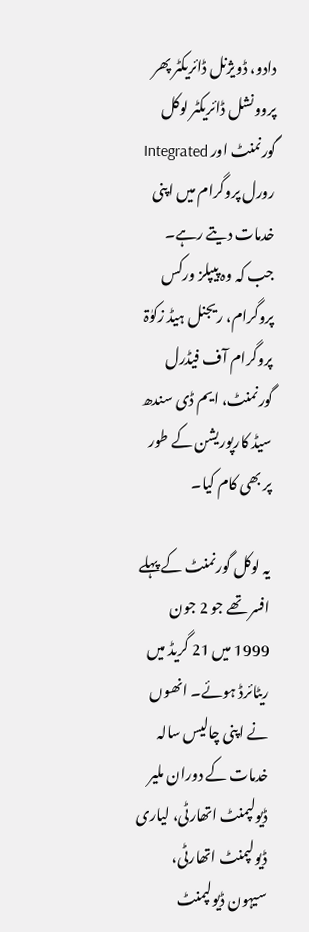دادو، ڈویژنل ڈائریکٹر پھر پروونشل ڈائریکٹر لوکل گورنمنٹ اور Integrated رورل پروگرام میں اپنی خدمات دیتے رہے۔ جب کہ وہ پیپلز ورکس پروگرام، ریجنل ہیڈ زکوٰۃ پروگرام آف فیڈرل گورنمنٹ، ایم ڈی سندھ سیڈ کارپوریشن کے طور پر بھی کام کیا۔

یہ لوکل گورنمنٹ کے پہلے افسر تھے جو 2 جون 1999 میں 21 گریڈ میں ریٹائرڈ ہوئے۔ انھوں نے اپنی چالیس سالہ خدمات کے دوران ملیر ڈیولپمنٹ اتھارٹی، لیاری ڈیولپمنٹ اتھارٹی، سیہون ڈیولپمنٹ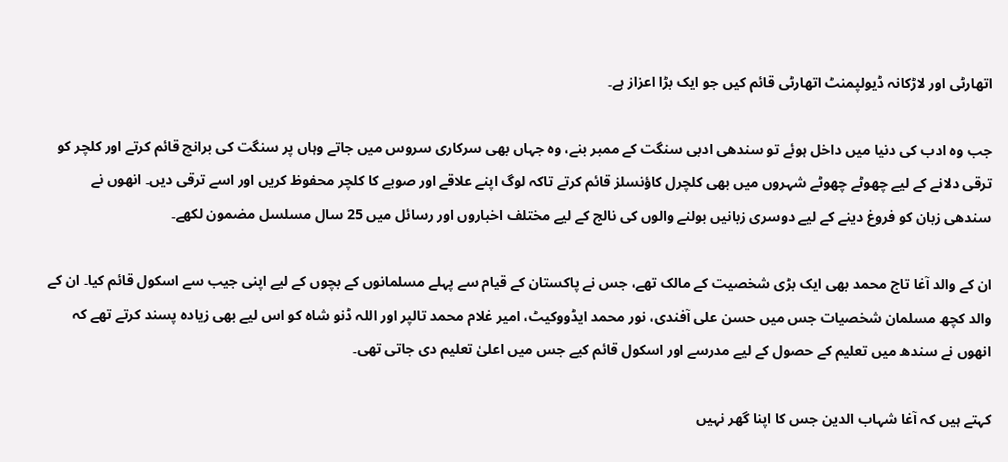اتھارٹی اور لاڑکانہ ڈیولپمنٹ اتھارٹی قائم کیں جو ایک بڑا اعزاز ہے۔

جب وہ ادب کی دنیا میں داخل ہوئے تو سندھی ادبی سنگت کے ممبر بنے، وہ جہاں بھی سرکاری سروس میں جاتے وہاں پر سنگت کی برانچ قائم کرتے اور کلچر کو ترقی دلانے کے لیے چھوٹے چھوٹے شہروں میں بھی کلچرل کاؤنسلز قائم کرتے تاکہ لوگ اپنے علاقے اور صوبے کا کلچر محفوظ کریں اور اسے ترقی دیں۔ انھوں نے سندھی زبان کو فروغ دینے کے لیے دوسری زبانیں بولنے والوں کی نالج کے لیے مختلف اخباروں اور رسائل میں 25 سال مسلسل مضمون لکھے۔

ان کے والد آغا تاج محمد بھی ایک بڑی شخصیت کے مالک تھے، جس نے پاکستان کے قیام سے پہلے مسلمانوں کے بچوں کے لیے اپنی جیب سے اسکول قائم کیا۔ ان کے والد کچھ مسلمان شخصیات جس میں حسن علی آفندی، نور محمد ایڈووکیٹ، امیر غلام محمد تالپر اور اللہ ڈنو شاہ کو اس لیے بھی زیادہ پسند کرتے تھے کہ انھوں نے سندھ میں تعلیم کے حصول کے لیے مدرسے اور اسکول قائم کیے جس میں اعلیٰ تعلیم دی جاتی تھی۔

کہتے ہیں کہ آغا شہاب الدین جس کا اپنا گھر نہیں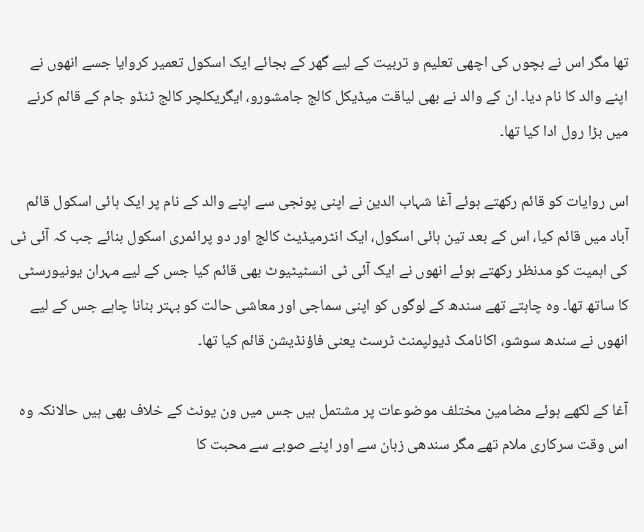تھا مگر اس نے بچوں کی اچھی تعلیم و تربیت کے لیے گھر کے بجائے ایک اسکول تعمیر کروایا جسے انھوں نے اپنے والد کا نام دیا۔ ان کے والد نے بھی لیاقت میڈیکل کالج جامشورو، ایگریکلچر کالج ٹنڈو جام کے قائم کرنے میں بڑا رول ادا کیا تھا۔

اس روایات کو قائم رکھتے ہوئے آغا شہاب الدین نے اپنی پونجی سے اپنے والد کے نام پر ایک ہائی اسکول قائم آباد میں قائم کیا، اس کے بعد تین ہائی اسکول، ایک انٹرمیڈیٹ کالج اور دو پرائمری اسکول بنائے جب کہ آئی ٹی کی اہمیت کو مدنظر رکھتے ہوئے انھوں نے ایک آئی ٹی انسٹیٹیوٹ بھی قائم کیا جس کے لیے مہران یونیورسٹی کا ساتھ تھا۔ وہ چاہتے تھے سندھ کے لوگوں کو اپنی سماجی اور معاشی حالت کو بہتر بنانا چاہے جس کے لیے انھوں نے سندھ سوشو، اکانامک ڈیولپمنٹ ٹرسٹ یعنی فاؤنڈیشن قائم کیا تھا۔

آغا کے لکھے ہوئے مضامین مختلف موضوعات پر مشتمل ہیں جس میں ون یونٹ کے خلاف بھی ہیں حالانکہ وہ اس وقت سرکاری ملام تھے مگر سندھی زبان سے اور اپنے صوبے سے محبت کا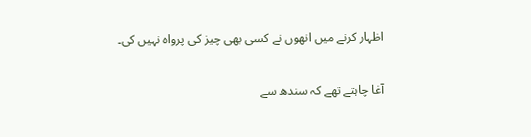اظہار کرنے میں انھوں نے کسی بھی چیز کی پرواہ نہیں کی۔

آغا چاہتے تھے کہ سندھ سے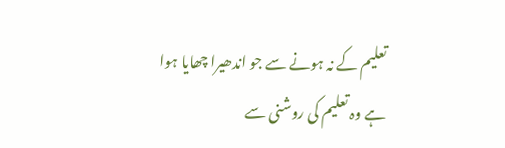تعلیم کے نہ ہونے سے جو اندھیرا چھایا ہوا ہے وہ تعلیم کی روشنی سے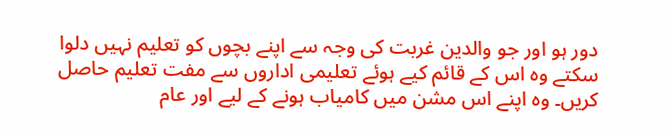دور ہو اور جو والدین غربت کی وجہ سے اپنے بچوں کو تعلیم نہیں دلوا سکتے وہ اس کے قائم کیے ہوئے تعلیمی اداروں سے مفت تعلیم حاصل کریں۔ وہ اپنے اس مشن میں کامیاب ہونے کے لیے اور عام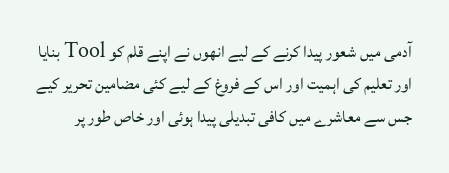آدمی میں شعور پیدا کرنے کے لیے انھوں نے اپنے قلم کو Tool بنایا اور تعلیم کی اہمیت اور اس کے فروغ کے لیے کئی مضامین تحریر کیے جس سے معاشرے میں کافی تبدیلی پیدا ہوئی اور خاص طور پر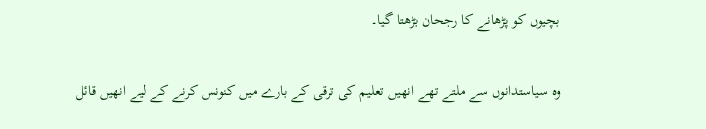بچیوں کو پڑھانے کا رجحان بڑھتا گیا۔

وہ سیاستدانوں سے ملتے تھے انھیں تعلیم کی ترقی کے بارے میں کنونس کرنے کے لیے انھیں قائل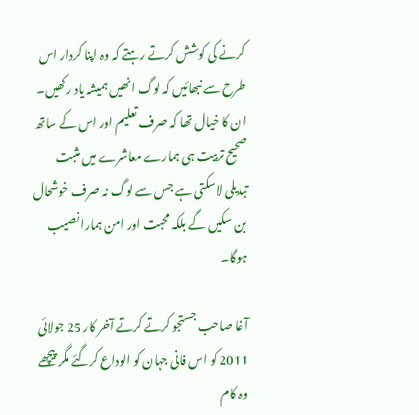کرنے کی کوشش کرتے رہتے کہ وہ اپنا کردار اس طرح سے نبھائیں کہ لوگ انھیں ہمیشہ یاد رکھیں۔ ان کا خیال تھا کہ صرف تعلیم اور اس کے ساتھ صحیح تربیت ہی ہمارے معاشرے میں مثبت تبدیلی لاسکتی ہے جس سے لوگ نہ صرف خوشحال بن سکیں گے بلکہ محبت اور امن ہمارا نصیب ہوگا۔

آغا صاحب جستجو کرتے کرتے آخر کار 25 جولائی 2011 کو اس فانی جہان کو الوداع کرگئے مگر پیچھے وہ کام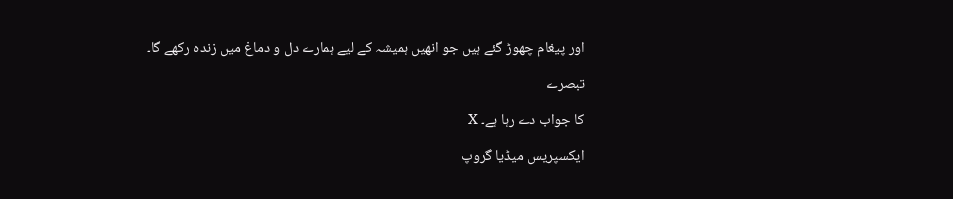اور پیغام چھوڑ گئے ہیں جو انھیں ہمیشہ کے لیے ہمارے دل و دماغ میں زندہ رکھے گا۔

تبصرے

کا جواب دے رہا ہے۔ X

ایکسپریس میڈیا گروپ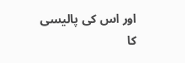اور اس کی پالیسی کا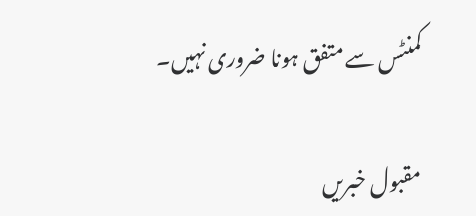کمنٹس سے متفق ہونا ضروری نہیں۔

مقبول خبریں